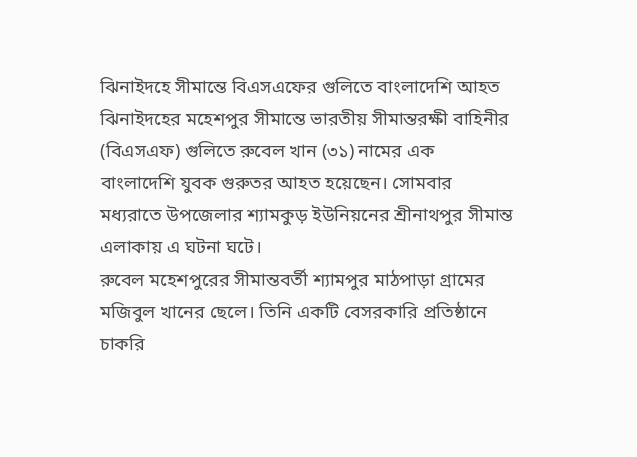ঝিনাইদহে সীমান্তে বিএসএফের গুলিতে বাংলাদেশি আহত
ঝিনাইদহের মহেশপুর সীমান্তে ভারতীয় সীমান্তরক্ষী বাহিনীর (বিএসএফ) গুলিতে রুবেল খান (৩১) নামের এক বাংলাদেশি যুবক গুরুতর আহত হয়েছেন। সোমবার মধ্যরাতে উপজেলার শ্যামকুড় ইউনিয়নের শ্রীনাথপুর সীমান্ত এলাকায় এ ঘটনা ঘটে।
রুবেল মহেশপুরের সীমান্তবর্তী শ্যামপুর মাঠপাড়া গ্রামের মজিবুল খানের ছেলে। তিনি একটি বেসরকারি প্রতিষ্ঠানে চাকরি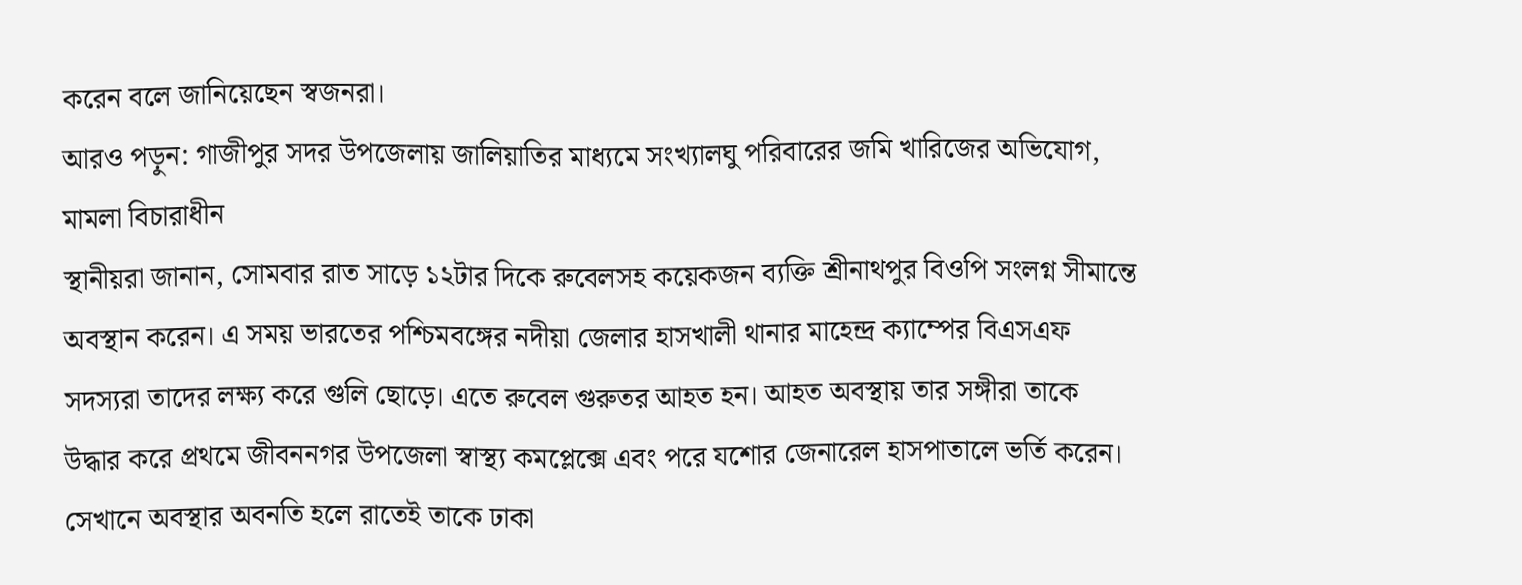করেন বলে জানিয়েছেন স্বজনরা।
আরও পড়ুন: গাজীপুর সদর উপজেলায় জালিয়াতির মাধ্যমে সংখ্যালঘু পরিবারের জমি খারিজের অভিযোগ, মামলা বিচারাধীন
স্থানীয়রা জানান, সোমবার রাত সাড়ে ১২টার দিকে রুবেলসহ কয়েকজন ব্যক্তি শ্রীনাথপুর বিওপি সংলগ্ন সীমান্তে অবস্থান করেন। এ সময় ভারতের পশ্চিমবঙ্গের নদীয়া জেলার হাসখালী থানার মাহেন্দ্র ক্যাম্পের বিএসএফ সদস্যরা তাদের লক্ষ্য করে গুলি ছোড়ে। এতে রুবেল গুরুতর আহত হন। আহত অবস্থায় তার সঙ্গীরা তাকে উদ্ধার করে প্রথমে জীবননগর উপজেলা স্বাস্থ্য কমপ্লেক্সে এবং পরে যশোর জেনারেল হাসপাতালে ভর্তি করেন। সেখানে অবস্থার অবনতি হলে রাতেই তাকে ঢাকা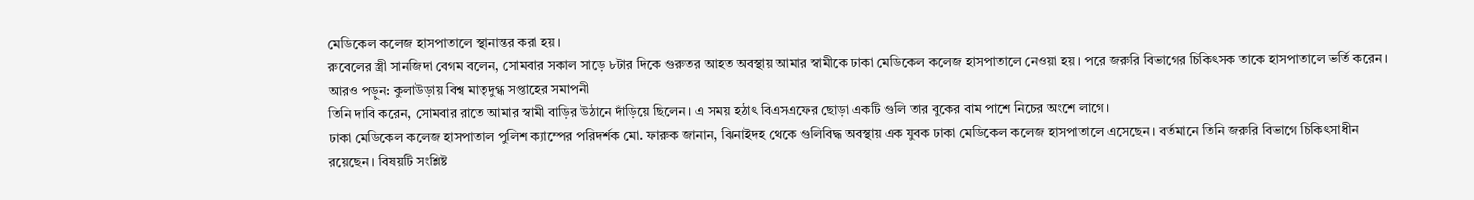মেডিকেল কলেজ হাসপাতালে স্থানান্তর করা হয়।
রুবেলের স্ত্রী সানজিদা বেগম বলেন, সোমবার সকাল সাড়ে ৮টার দিকে গুরুতর আহত অবস্থায় আমার স্বামীকে ঢাকা মেডিকেল কলেজ হাসপাতালে নেওয়া হয়। পরে জরুরি বিভাগের চিকিৎসক তাকে হাসপাতালে ভর্তি করেন।
আরও পড়ুন: কুলাউড়ায় বিশ্ব মাতৃদুগ্ধ সপ্তাহের সমাপনী
তিনি দাবি করেন, সোমবার রাতে আমার স্বামী বাড়ির উঠানে দাঁড়িয়ে ছিলেন। এ সময় হঠাৎ বিএসএফের ছোড়া একটি গুলি তার বুকের বাম পাশে নিচের অংশে লাগে।
ঢাকা মেডিকেল কলেজ হাসপাতাল পুলিশ ক্যাম্পের পরিদর্শক মো. ফারুক জানান, ঝিনাইদহ থেকে গুলিবিদ্ধ অবস্থায় এক যুবক ঢাকা মেডিকেল কলেজ হাসপাতালে এসেছেন। বর্তমানে তিনি জরুরি বিভাগে চিকিৎসাধীন রয়েছেন। বিষয়টি সংশ্লিষ্ট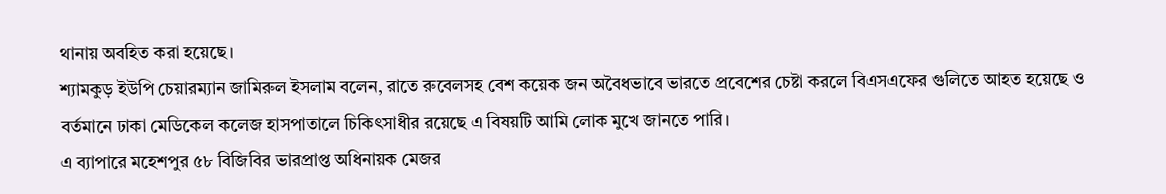থানায় অবহিত করা হয়েছে।
শ্যামকুড় ইউপি চেয়ারম্যান জামিরুল ইসলাম বলেন, রাতে রুবেলসহ বেশ কয়েক জন অবৈধভাবে ভারতে প্রবেশের চেষ্টা করলে বিএসএফের গুলিতে আহত হয়েছে ও বর্তমানে ঢাকা মেডিকেল কলেজ হাসপাতালে চিকিৎসাধীর রয়েছে এ বিষয়টি আমি লোক মুখে জানতে পারি।
এ ব্যাপারে মহেশপুর ৫৮ বিজিবির ভারপ্রাপ্ত অধিনায়ক মেজর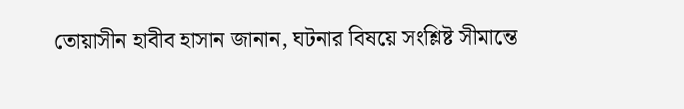তোয়াসীন হাবীব হাসান জানান, ঘটনার বিষয়ে সংশ্লিষ্ট সীমান্তে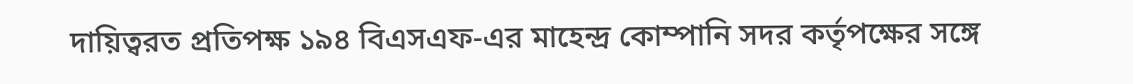দায়িত্বরত প্রতিপক্ষ ১৯৪ বিএসএফ-এর মাহেন্দ্র কোম্পানি সদর কর্তৃপক্ষের সঙ্গে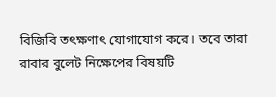বিজিবি তৎক্ষণাৎ যোগাযোগ করে। তবে তারা রাবার বুলেট নিক্ষেপের বিষয়টি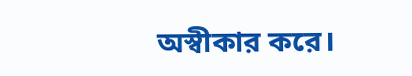অস্বীকার করে।